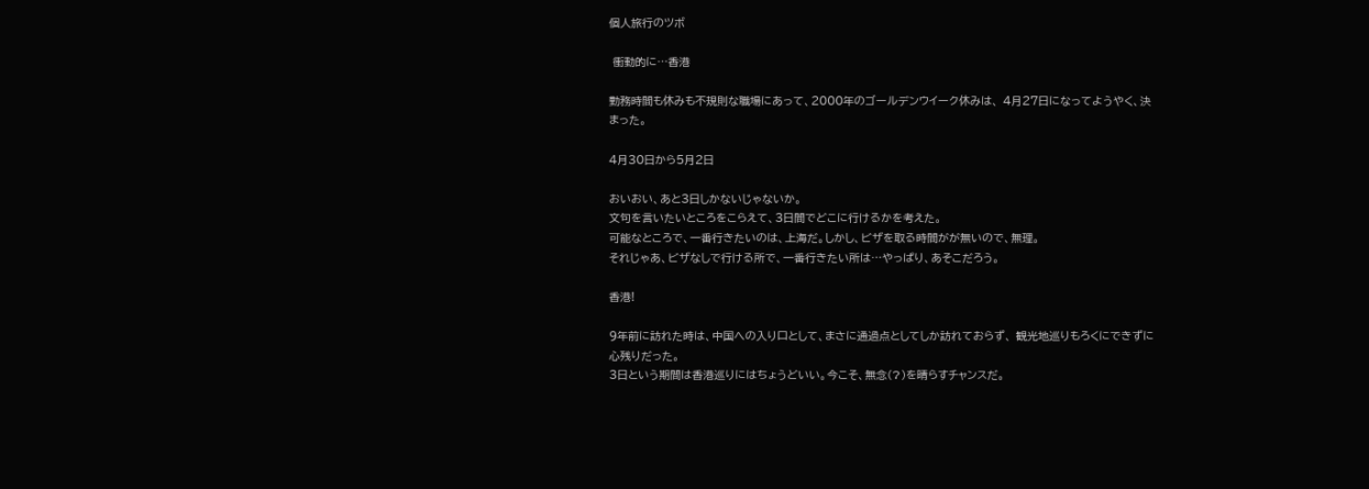個人旅行のツボ

 衝動的に…香港

勤務時間も休みも不規則な職場にあって、2000年のゴールデンウイーク休みは、 4月27日になってようやく、決まった。

4月30日から5月2日

おいおい、あと3日しかないじゃないか。
文句を言いたいところをこらえて、3日間でどこに行けるかを考えた。
可能なところで、一番行きたいのは、上海だ。しかし、ビザを取る時間がが無いので、無理。
それじゃあ、ビザなしで行ける所で、一番行きたい所は…やっぱり、あそこだろう。

香港!

9年前に訪れた時は、中国への入り口として、まさに通過点としてしか訪れておらず、 観光地巡りもろくにできずに心残りだった。
3日という期間は香港巡りにはちょうどいい。今こそ、無念(?)を晴らすチャンスだ。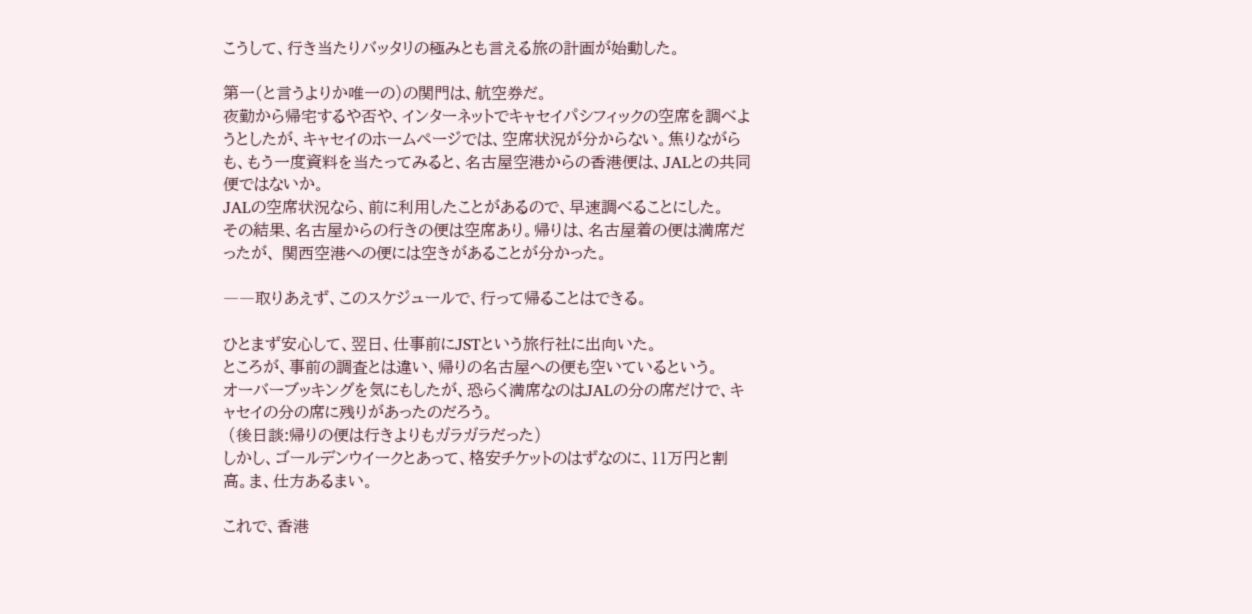こうして、行き当たりバッタリの極みとも言える旅の計画が始動した。

第一(と言うよりか唯一の)の関門は、航空券だ。
夜勤から帰宅するや否や、インターネットでキャセイパシフィックの空席を調べようとしたが、キャセイのホームページでは、空席状況が分からない。焦りながらも、もう一度資料を当たってみると、名古屋空港からの香港便は、JALとの共同便ではないか。
JALの空席状況なら、前に利用したことがあるので、早速調べることにした。
その結果、名古屋からの行きの便は空席あり。帰りは、名古屋着の便は満席だったが、 関西空港への便には空きがあることが分かった。

――取りあえず、このスケジュールで、行って帰ることはできる。

ひとまず安心して、翌日、仕事前にJSTという旅行社に出向いた。
ところが、事前の調査とは違い、帰りの名古屋への便も空いているという。
オーバーブッキングを気にもしたが、恐らく満席なのはJALの分の席だけで、キャセイの分の席に残りがあったのだろう。
 (後日談:帰りの便は行きよりもガラガラだった)
しかし、ゴールデンウイークとあって、格安チケットのはずなのに、11万円と割高。ま、仕方あるまい。

これで、香港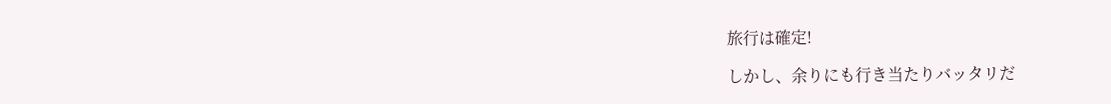旅行は確定!

しかし、余りにも行き当たりバッタリだ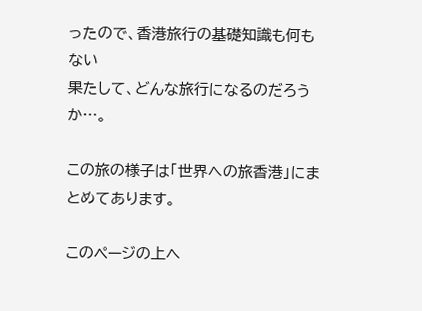ったので、香港旅行の基礎知識も何もない
果たして、どんな旅行になるのだろうか…。

この旅の様子は「世界への旅香港」にまとめてあります。

このページの上へ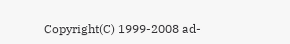Copyright(C) 1999-2008 ad-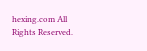hexing.com All Rights Reserved.